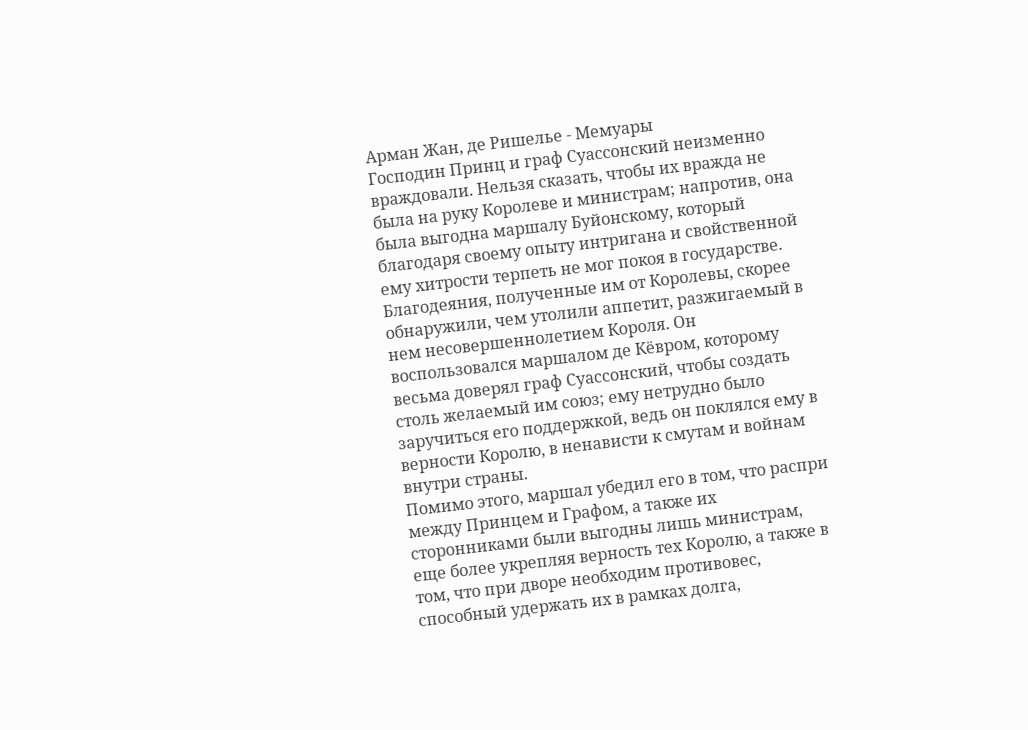Арман Жан, де Ришелье - Мемуары
Господин Принц и граф Суассонский неизменно враждовали. Нельзя сказать, чтобы их вражда не была на руку Королеве и министрам; напротив, она была выгодна маршалу Буйонскому, который благодаря своему опыту интригана и свойственной ему хитрости терпеть не мог покоя в государстве. Благодеяния, полученные им от Королевы, скорее обнаружили, чем утолили аппетит, разжигаемый в нем несовершеннолетием Короля. Он воспользовался маршалом де Кёвром, которому весьма доверял граф Суассонский, чтобы создать столь желаемый им союз; ему нетрудно было заручиться его поддержкой, ведь он поклялся ему в верности Королю, в ненависти к смутам и войнам внутри страны.
Помимо этого, маршал убедил его в том, что распри между Принцем и Графом, а также их сторонниками были выгодны лишь министрам, еще более укрепляя верность тех Королю, а также в том, что при дворе необходим противовес, способный удержать их в рамках долга,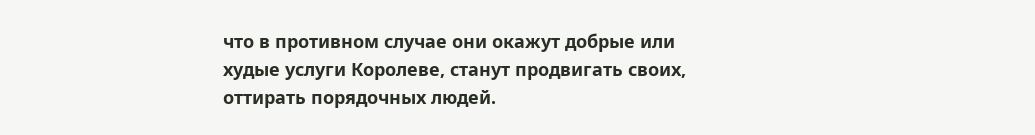что в противном случае они окажут добрые или худые услуги Королеве, станут продвигать своих, оттирать порядочных людей.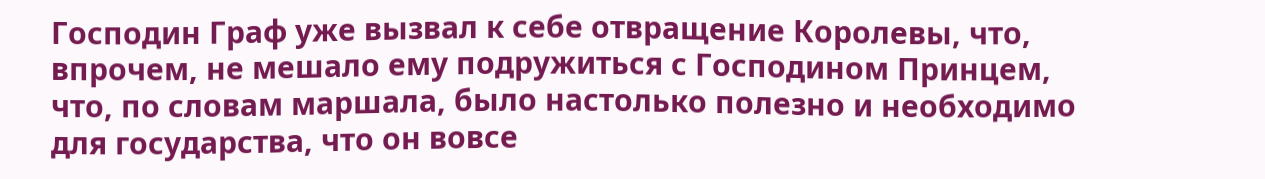Господин Граф уже вызвал к себе отвращение Королевы, что, впрочем, не мешало ему подружиться с Господином Принцем, что, по словам маршала, было настолько полезно и необходимо для государства, что он вовсе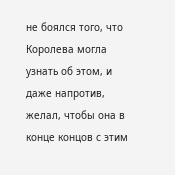не боялся того, что Королева могла узнать об этом, и даже напротив, желал, чтобы она в конце концов с этим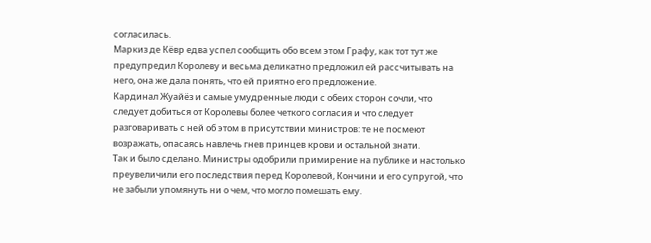согласилась.
Маркиз де Кёвр едва успел сообщить обо всем этом Графу, как тот тут же предупредил Королеву и весьма деликатно предложил ей рассчитывать на него, она же дала понять, что ей приятно его предложение.
Кардинал Жуайёз и самые умудренные люди с обеих сторон сочли, что следует добиться от Королевы более четкого согласия и что следует разговаривать с ней об этом в присутствии министров: те не посмеют возражать, опасаясь навлечь гнев принцев крови и остальной знати.
Так и было сделано. Министры одобрили примирение на публике и настолько преувеличили его последствия перед Королевой, Кончини и его супругой, что не забыли упомянуть ни о чем, что могло помешать ему.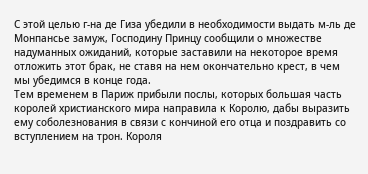С этой целью г-на де Гиза убедили в необходимости выдать м-ль де Монпансье замуж, Господину Принцу сообщили о множестве надуманных ожиданий, которые заставили на некоторое время отложить этот брак, не ставя на нем окончательно крест, в чем мы убедимся в конце года.
Тем временем в Париж прибыли послы, которых большая часть королей христианского мира направила к Королю, дабы выразить ему соболезнования в связи с кончиной его отца и поздравить со вступлением на трон. Короля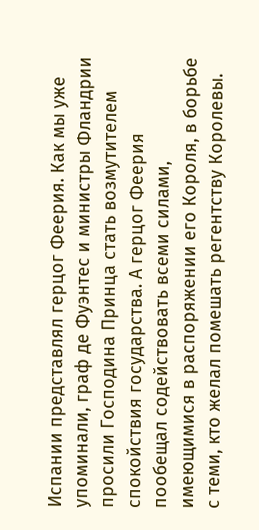Испании представлял герцог Феерия. Как мы уже упоминали, граф де Фуэнтес и министры Фландрии просили Господина Принца стать возмутителем спокойствия государства. А герцог Феерия пообещал содействовать всеми силами, имеющимися в распоряжении его Короля, в борьбе с теми, кто желал помешать регентству Королевы.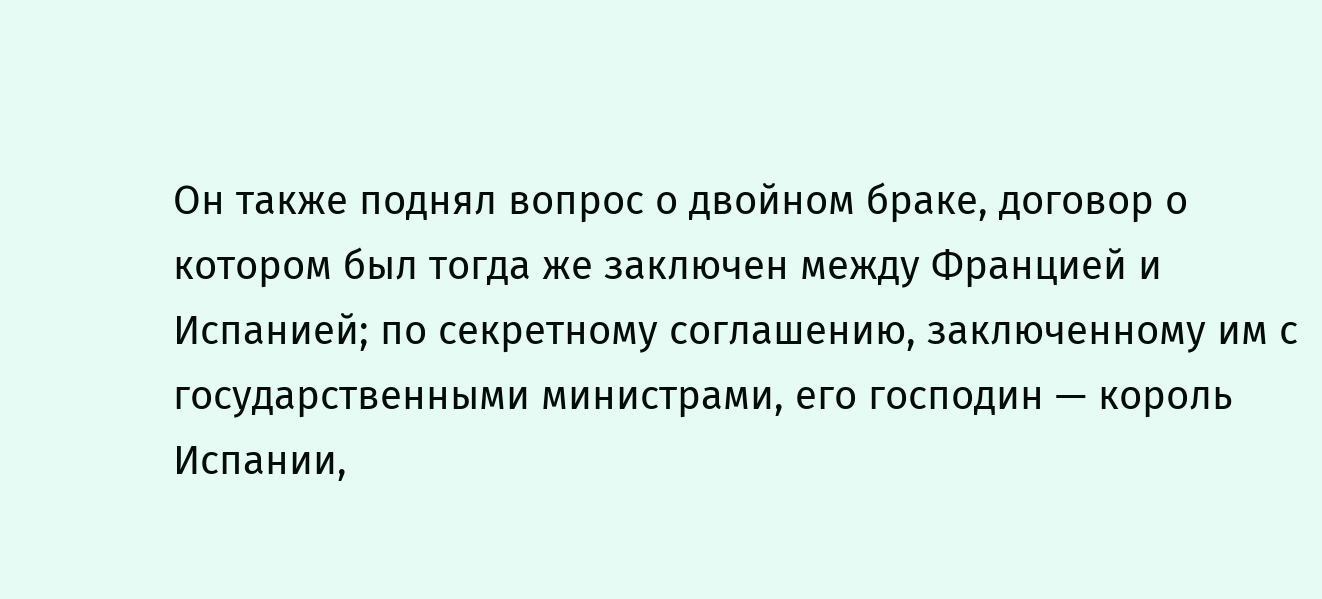Он также поднял вопрос о двойном браке, договор о котором был тогда же заключен между Францией и Испанией; по секретному соглашению, заключенному им с государственными министрами, его господин — король Испании,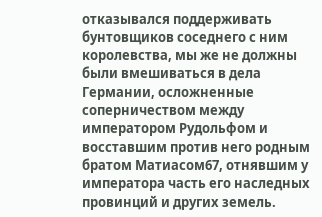отказывался поддерживать бунтовщиков соседнего с ним королевства, мы же не должны были вмешиваться в дела Германии, осложненные соперничеством между императором Рудольфом и восставшим против него родным братом Матиасом67, отнявшим у императора часть его наследных провинций и других земель.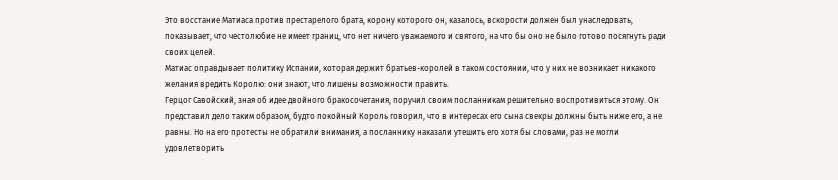Это восстание Матиаса против престарелого брата, корону которого он, казалось, вскорости должен был унаследовать, показывает, что честолюбие не имеет границ, что нет ничего уважаемого и святого, на что бы оно не было готово посягнуть ради своих целей.
Матиас оправдывает политику Испании, которая держит братьев-королей в таком состоянии, что у них не возникает никакого желания вредить Королю: они знают, что лишены возможности править.
Герцог Савойский, зная об идее двойного бракосочетания, поручил своим посланникам решительно воспротивиться этому. Он представил дело таким образом, будто покойный Король говорил, что в интересах его сына свекры должны быть ниже его, а не равны. Но на его протесты не обратили внимания, а посланнику наказали утешить его хотя бы словами, раз не могли удовлетворить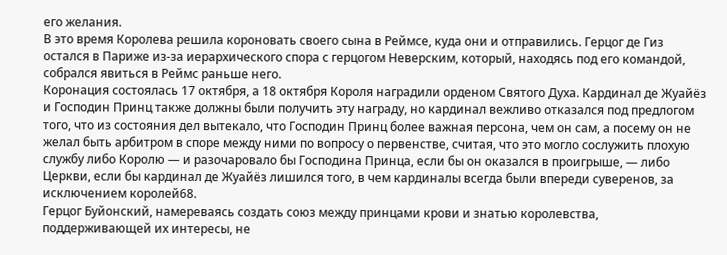его желания.
В это время Королева решила короновать своего сына в Реймсе, куда они и отправились. Герцог де Гиз остался в Париже из-за иерархического спора с герцогом Неверским, который, находясь под его командой, собрался явиться в Реймс раньше него.
Коронация состоялась 17 октября, а 18 октября Короля наградили орденом Святого Духа. Кардинал де Жуайёз и Господин Принц также должны были получить эту награду, но кардинал вежливо отказался под предлогом того, что из состояния дел вытекало, что Господин Принц более важная персона, чем он сам, а посему он не желал быть арбитром в споре между ними по вопросу о первенстве, считая, что это могло сослужить плохую службу либо Королю — и разочаровало бы Господина Принца, если бы он оказался в проигрыше, — либо Церкви, если бы кардинал де Жуайёз лишился того, в чем кардиналы всегда были впереди суверенов, за исключением королей68.
Герцог Буйонский, намереваясь создать союз между принцами крови и знатью королевства, поддерживающей их интересы, не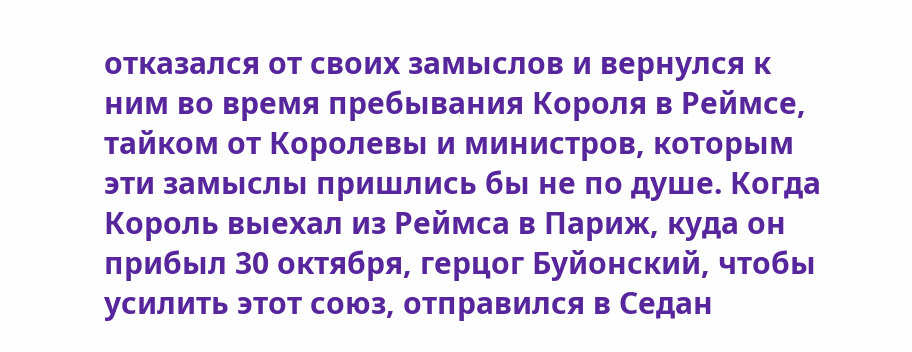отказался от своих замыслов и вернулся к ним во время пребывания Короля в Реймсе, тайком от Королевы и министров, которым эти замыслы пришлись бы не по душе. Когда Король выехал из Реймса в Париж, куда он прибыл 30 октября, герцог Буйонский, чтобы усилить этот союз, отправился в Седан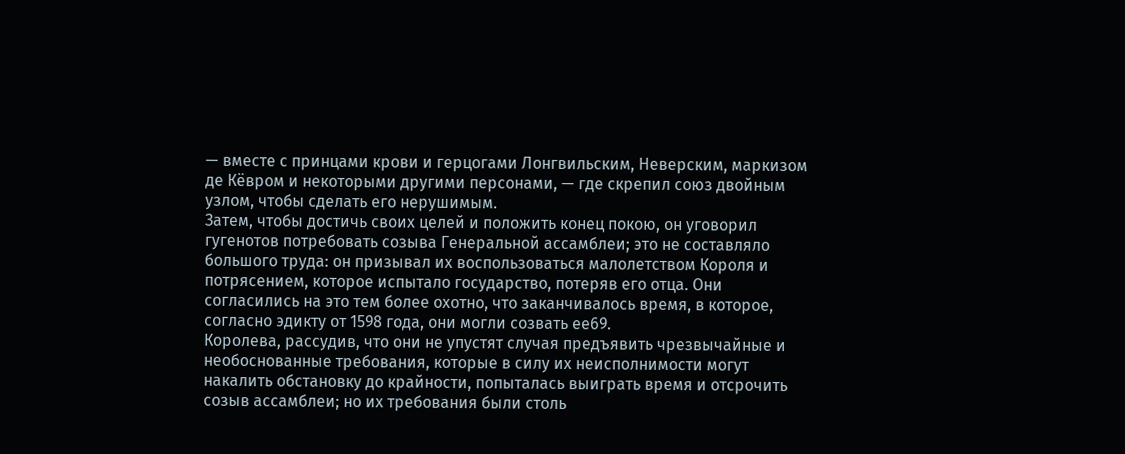— вместе с принцами крови и герцогами Лонгвильским, Неверским, маркизом де Кёвром и некоторыми другими персонами, — где скрепил союз двойным узлом, чтобы сделать его нерушимым.
Затем, чтобы достичь своих целей и положить конец покою, он уговорил гугенотов потребовать созыва Генеральной ассамблеи; это не составляло большого труда: он призывал их воспользоваться малолетством Короля и потрясением, которое испытало государство, потеряв его отца. Они согласились на это тем более охотно, что заканчивалось время, в которое, согласно эдикту от 1598 года, они могли созвать ее69.
Королева, рассудив, что они не упустят случая предъявить чрезвычайные и необоснованные требования, которые в силу их неисполнимости могут накалить обстановку до крайности, попыталась выиграть время и отсрочить созыв ассамблеи; но их требования были столь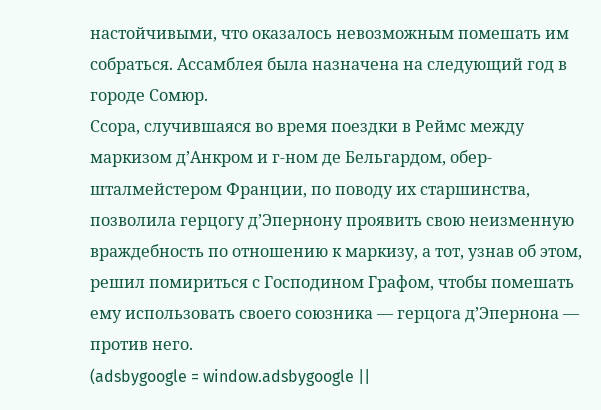настойчивыми, что оказалось невозможным помешать им собраться. Ассамблея была назначена на следующий год в городе Сомюр.
Ссора, случившаяся во время поездки в Реймс между маркизом д’Анкром и г-ном де Бельгардом, обер-шталмейстером Франции, по поводу их старшинства, позволила герцогу д’Эпернону проявить свою неизменную враждебность по отношению к маркизу, а тот, узнав об этом, решил помириться с Господином Графом, чтобы помешать ему использовать своего союзника — герцога д’Эпернона — против него.
(adsbygoogle = window.adsbygoogle ||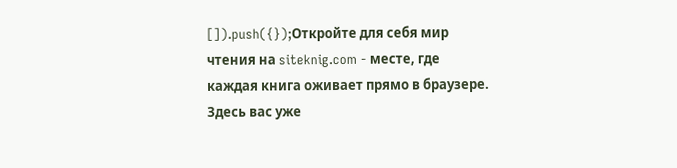[]).push({});Откройте для себя мир чтения на siteknig.com - месте, где каждая книга оживает прямо в браузере. Здесь вас уже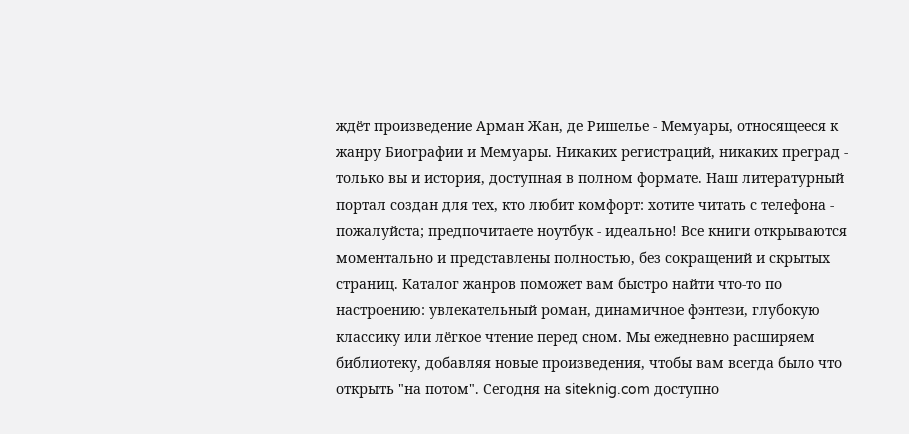ждёт произведение Арман Жан, де Ришелье - Мемуары, относящееся к жанру Биографии и Мемуары. Никаких регистраций, никаких преград - только вы и история, доступная в полном формате. Наш литературный портал создан для тех, кто любит комфорт: хотите читать с телефона - пожалуйста; предпочитаете ноутбук - идеально! Все книги открываются моментально и представлены полностью, без сокращений и скрытых страниц. Каталог жанров поможет вам быстро найти что-то по настроению: увлекательный роман, динамичное фэнтези, глубокую классику или лёгкое чтение перед сном. Мы ежедневно расширяем библиотеку, добавляя новые произведения, чтобы вам всегда было что открыть "на потом". Сегодня на siteknig.com доступно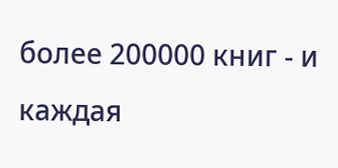более 200000 книг - и каждая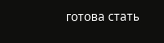готова стать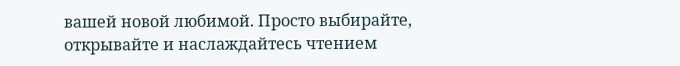вашей новой любимой. Просто выбирайте, открывайте и наслаждайтесь чтением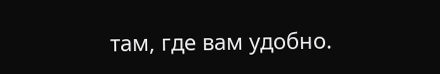там, где вам удобно.